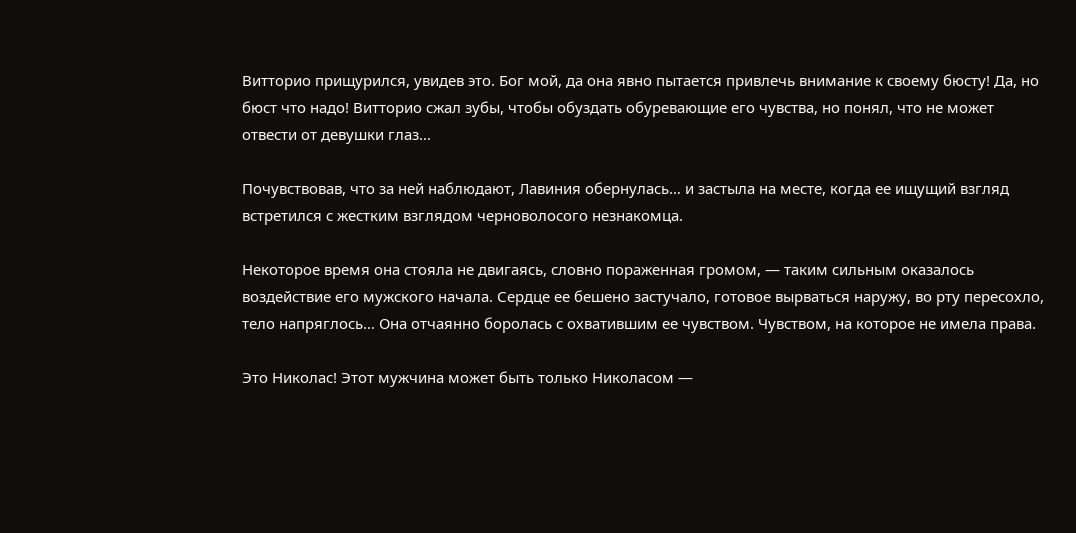Витторио прищурился, увидев это. Бог мой, да она явно пытается привлечь внимание к своему бюсту! Да, но бюст что надо! Витторио сжал зубы, чтобы обуздать обуревающие его чувства, но понял, что не может отвести от девушки глаз…

Почувствовав, что за ней наблюдают, Лавиния обернулась… и застыла на месте, когда ее ищущий взгляд встретился с жестким взглядом черноволосого незнакомца.

Некоторое время она стояла не двигаясь, словно пораженная громом, — таким сильным оказалось воздействие его мужского начала. Сердце ее бешено застучало, готовое вырваться наружу, во рту пересохло, тело напряглось… Она отчаянно боролась с охватившим ее чувством. Чувством, на которое не имела права.

Это Николас! Этот мужчина может быть только Николасом —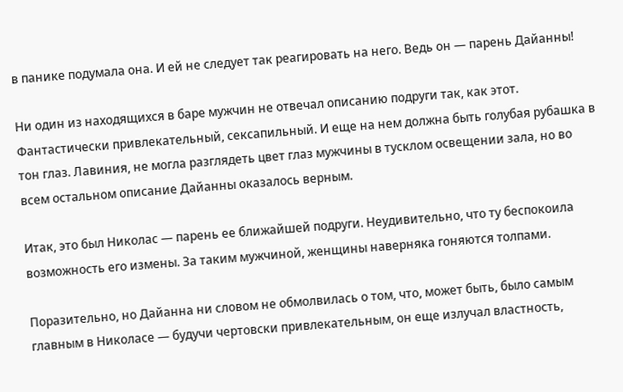в панике подумала она. И ей не следует так реагировать на него. Ведь он — парень Дайанны!

Ни один из находящихся в баре мужчин не отвечал описанию подруги так, как этот. Фантастически привлекательный, сексапильный. И еще на нем должна быть голубая рубашка в тон глаз. Лавиния, не могла разглядеть цвет глаз мужчины в тусклом освещении зала, но во всем остальном описание Дайанны оказалось верным.

Итак, это был Николас — парень ее ближайшей подруги. Неудивительно, что ту беспокоила возможность его измены. За таким мужчиной, женщины наверняка гоняются толпами.

Поразительно, но Дайанна ни словом не обмолвилась о том, что, может быть, было самым главным в Николасе — будучи чертовски привлекательным, он еще излучал властность,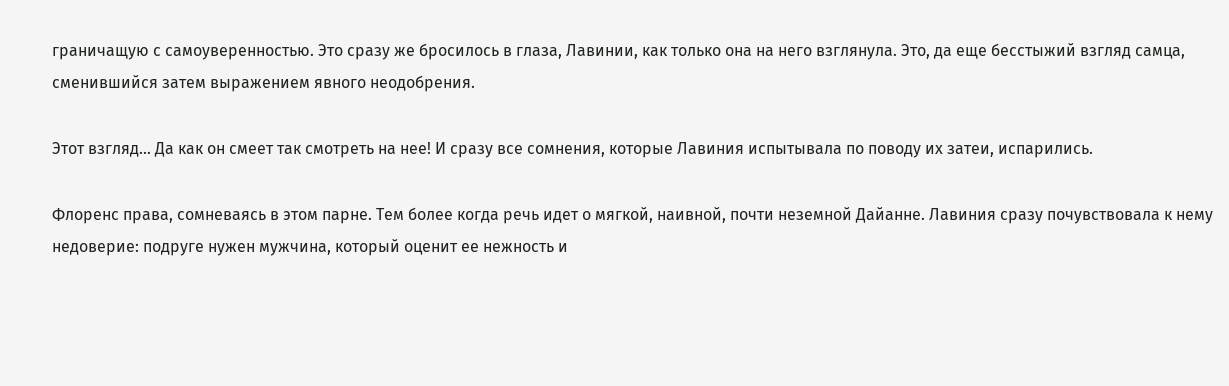граничащую с самоуверенностью. Это сразу же бросилось в глаза, Лавинии, как только она на него взглянула. Это, да еще бесстыжий взгляд самца, сменившийся затем выражением явного неодобрения.

Этот взгляд… Да как он смеет так смотреть на нее! И сразу все сомнения, которые Лавиния испытывала по поводу их затеи, испарились.

Флоренс права, сомневаясь в этом парне. Тем более когда речь идет о мягкой, наивной, почти неземной Дайанне. Лавиния сразу почувствовала к нему недоверие: подруге нужен мужчина, который оценит ее нежность и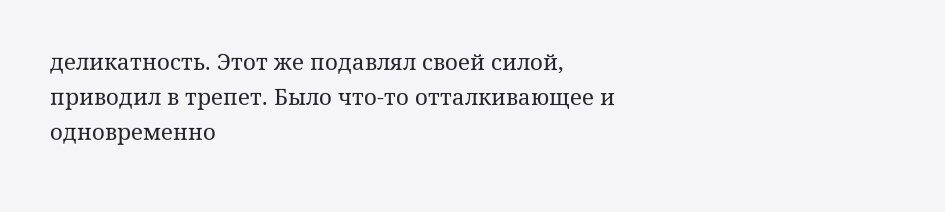деликатность. Этот же подавлял своей силой, приводил в трепет. Было что-то отталкивающее и одновременно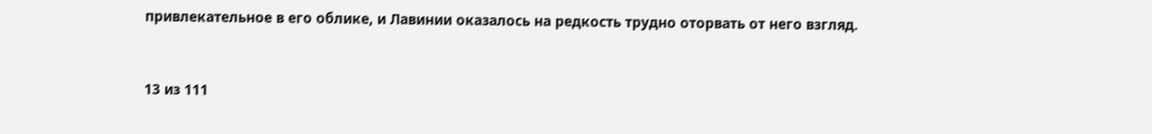привлекательное в его облике, и Лавинии оказалось на редкость трудно оторвать от него взгляд.



13 из 111